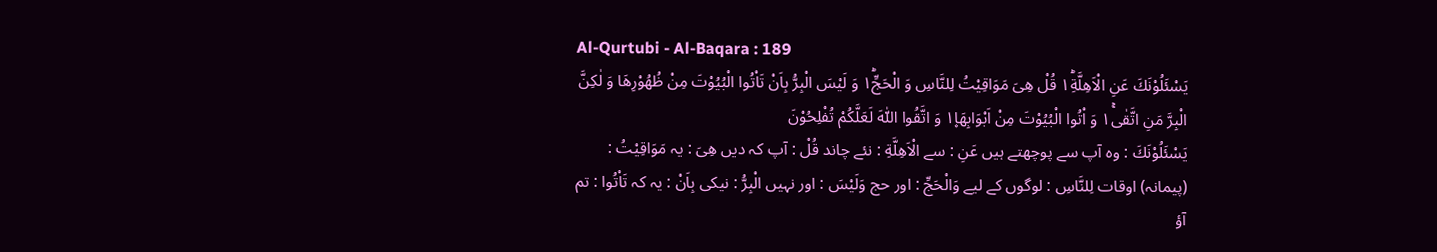Al-Qurtubi - Al-Baqara : 189
یَسْئَلُوْنَكَ عَنِ الْاَهِلَّةِ١ؕ قُلْ هِیَ مَوَاقِیْتُ لِلنَّاسِ وَ الْحَجِّ١ؕ وَ لَیْسَ الْبِرُّ بِاَنْ تَاْتُوا الْبُیُوْتَ مِنْ ظُهُوْرِهَا وَ لٰكِنَّ الْبِرَّ مَنِ اتَّقٰى١ۚ وَ اْتُوا الْبُیُوْتَ مِنْ اَبْوَابِهَا١۪ وَ اتَّقُوا اللّٰهَ لَعَلَّكُمْ تُفْلِحُوْنَ
يَسْئَلُوْنَكَ : وہ آپ سے پوچھتے ہیں عَنِ : سے الْاَهِلَّةِ : نئے چاند قُلْ : آپ کہ دیں ھِىَ : یہ مَوَاقِيْتُ : (پیمانہ) اوقات لِلنَّاسِ : لوگوں کے لیے وَالْحَجِّ : اور حج وَلَيْسَ : اور نہیں الْبِرُّ : نیکی بِاَنْ : یہ کہ تَاْتُوا : تم آؤ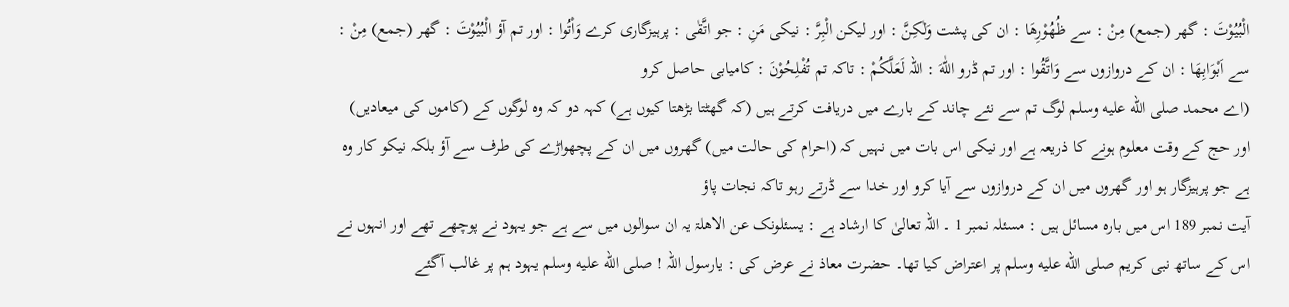الْبُيُوْتَ : گھر (جمع) مِنْ : سے ظُهُوْرِھَا : ان کی پشت وَلٰكِنَّ : اور لیکن الْبِرَّ : نیکی مَنِ : جو اتَّقٰى : پرہیزگاری کرے وَاْتُوا : اور تم آؤ الْبُيُوْتَ : گھر (جمع) مِنْ : سے اَبْوَابِهَا : ان کے دروازوں سے وَاتَّقُوا : اور تم ڈرو اللّٰهَ : اللہ لَعَلَّكُمْ : تاکہ تم تُفْلِحُوْنَ : کامیابی حاصل کرو
(اے محمد صلى الله عليه وسلم لوگ تم سے نئے چاند کے بارے میں دریافت کرتے ہیں (کہ گھٹتا بڑھتا کیوں ہے) کہہ دو کہ وہ لوگوں کے (کاموں کی میعادیں) اور حج کے وقت معلوم ہونے کا ذریعہ ہے اور نیکی اس بات میں نہیں کہ (احرام کی حالت میں) گھروں میں ان کے پچھواڑے کی طرف سے آؤ بلکہ نیکو کار وہ ہے جو پرہیزگار ہو اور گھروں میں ان کے دروازوں سے آیا کرو اور خدا سے ڈرتے رہو تاکہ نجات پاؤ
آیت نمبر 189 اس میں بارہ مسائل ہیں : مسئلہ نمبر 1 ۔ اللہ تعالیٰ کا ارشاد ہے : یسئلونک عن الاھلۃ یہ ان سوالوں میں سے ہے جو یہود نے پوچھے تھے اور انہوں نے اس کے ساتھ نبی کریم صلى الله عليه وسلم پر اعتراض کیا تھا۔ حضرت معاذ نے عرض کی : یارسول اللہ ! صلى الله عليه وسلم یہود ہم پر غالب آگئے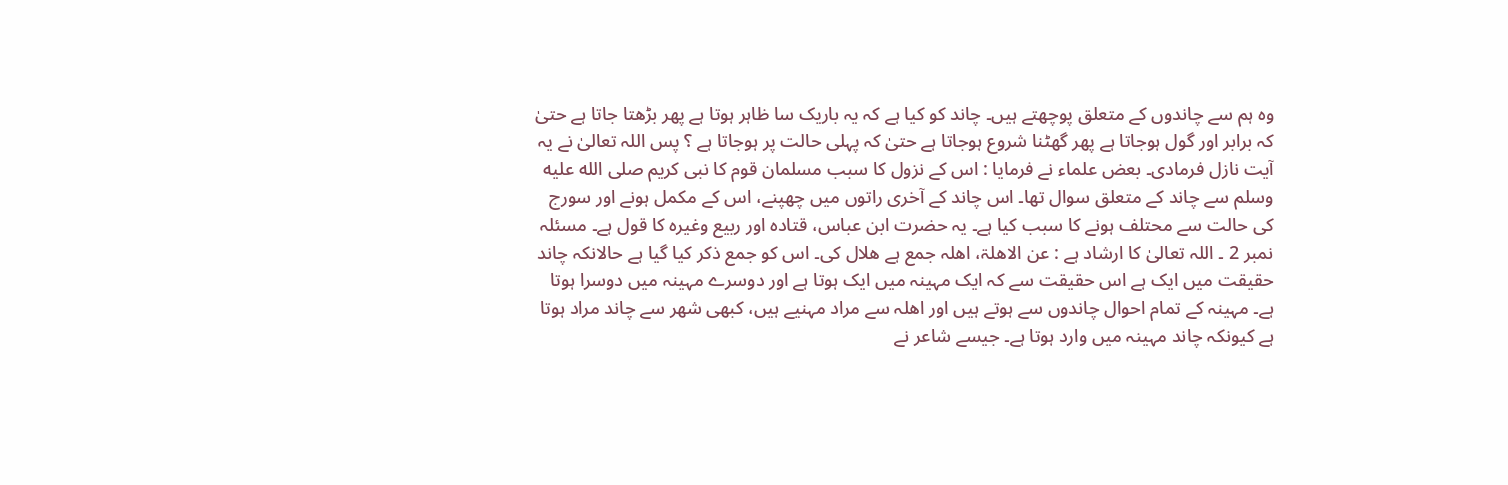وہ ہم سے چاندوں کے متعلق پوچھتے ہیں۔ چاند کو کیا ہے کہ یہ باریک سا ظاہر ہوتا ہے پھر بڑھتا جاتا ہے حتیٰ کہ برابر اور گول ہوجاتا ہے پھر گھٹنا شروع ہوجاتا ہے حتیٰ کہ پہلی حالت پر ہوجاتا ہے ؟ پس اللہ تعالیٰ نے یہ آیت نازل فرمادی۔ بعض علماء نے فرمایا : اس کے نزول کا سبب مسلمان قوم کا نبی کریم صلى الله عليه وسلم سے چاند کے متعلق سوال تھا۔ اس چاند کے آخری راتوں میں چھپنے، اس کے مکمل ہونے اور سورج کی حالت سے محتلف ہونے کا سبب کیا ہے۔ یہ حضرت ابن عباس، قتادہ اور ربیع وغیرہ کا قول ہے۔ مسئلہ نمبر 2 ۔ اللہ تعالیٰ کا ارشاد ہے : عن الاھلۃ، اھلہ جمع ہے ھلال کی۔ اس کو جمع ذکر کیا گیا ہے حالانکہ چاند حقیقت میں ایک ہے اس حقیقت سے کہ ایک مہینہ میں ایک ہوتا ہے اور دوسرے مہینہ میں دوسرا ہوتا ہے۔ مہینہ کے تمام احوال چاندوں سے ہوتے ہیں اور اھلہ سے مراد مہنیے ہیں، کبھی شھر سے چاند مراد ہوتا ہے کیونکہ چاند مہینہ میں وارد ہوتا ہے۔ جیسے شاعر نے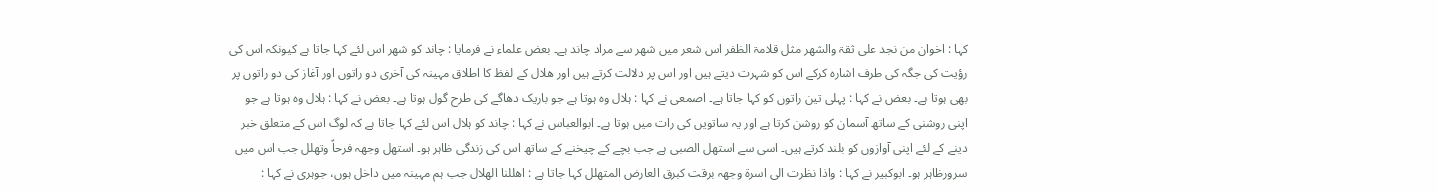کہا : اخوان من نجد علی ثقۃ والشھر مثل قلامۃ الظفر اس شعر میں شھر سے مراد چاند ہے۔ بعض علماء نے فرمایا : چاند کو شھر اس لئے کہا جاتا ہے کیونکہ اس کی رؤیت کی جگہ کی طرف اشارہ کرکے اس کو شہرت دیتے ہیں اور اس پر دلالت کرتے ہیں اور ھلال کے لفظ کا اطلاق مہینہ کی آخری دو راتوں اور آغاز کی دو راتوں پر بھی ہوتا ہے۔ بعض نے کہا : پہلی تین راتوں کو کہا جاتا ہے۔ اصمعی نے کہا : ہلال وہ ہوتا ہے جو باریک دھاگے کی طرح گول ہوتا ہے۔ بعض نے کہا : ہلال وہ ہوتا ہے جو اپنی روشنی کے ساتھ آسمان کو روشن کرتا ہے اور یہ ساتویں کی رات میں ہوتا ہے۔ ابوالعباس نے کہا : چاند کو ہلال اس لئے کہا جاتا ہے کہ لوگ اس کے متعلق خبر دینے کے لئے اپنی آوازوں کو بلند کرتے ہیں۔ اسی سے استھل الصبی ہے جب بچے کے چیخنے کے ساتھ اس کی زندگی ظاہر ہو۔ استھل وجھہ فرحاً وتھلل جب اس میں سرورظاہر ہو۔ ابوکبیر نے کہا : واذا نظرت الی اسرۃ وجھہ برقت کبرق العارض المتھلل کہا جاتا ہے : اھللنا الھلال جب ہم مہینہ میں داخل ہوں، جوہری نے کہا :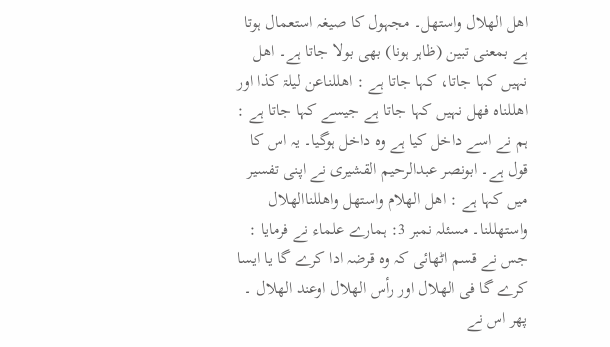اھل الھلال واستھل۔ مجہول کا صیغہ استعمال ہوتا ہے بمعنی تبین (ظاہر ہونا) بھی بولا جاتا ہے۔ اھل نہیں کہا جاتا، کہا جاتا ہے : اھللناعن لیلۃ کذا اور اھللناہ فھل نہیں کہا جاتا ہے جیسے کہا جاتا ہے : ہم نے اسے داخل کیا ہے وہ داخل ہوگیا۔ یہ اس کا قول ہے۔ ابونصر عبدالرحیم القشیری نے اپنی تفسیر میں کہا ہے : اھل الھلام واستھل واھللناالھلال واستھللنا۔ مسئلہ نمبر 3: ہمارے علماء نے فرمایا : جس نے قسم اٹھائی کہ وہ قرضہ ادا کرے گا یا ایسا کرے گا فی الھلال اور رأس الھلال اوعند الھلال ۔ پھر اس نے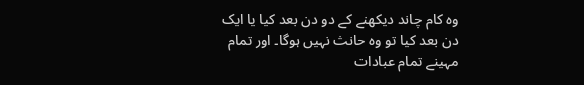وہ کام چاند دیکھنے کے دو دن بعد کیا یا ایک دن بعد کیا تو وہ حانث نہیں ہوگا۔ اور تمام مہینے تمام عبادات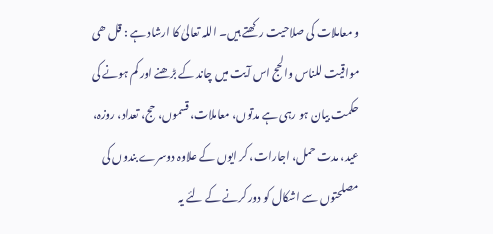و معاملات کی صلاحیت رکھتے ہیں۔ اللہ تعالیٰ کا ارشاد ہے : قل ھی مواقیت للناس والحج اس آیت میں چاند کے بڑھنے اور کم ہونے کی حکمت بیان ہو رہی ہے مدتوں، معاملات، قسموں، حج، تعداد، روزہ، عید، مدت حمل، اجارات، کر ایوں کے علاوہ دوسرے بندوں کی مصلحتوں سے اشکال کو دور کرنے کے لئے یہ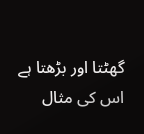گھٹتا اور بڑھتا ہے اس کی مثال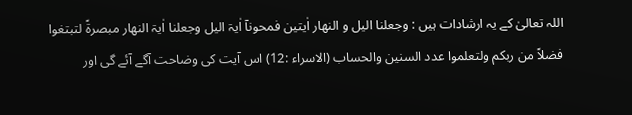اللہ تعالیٰ کے یہ ارشادات ہیں : وجعلنا الیل و النھار اٰیتین فمحونآ اٰیۃ الیل وجعلنا اٰیۃ النھار مبصرۃً لتبتغوا فضلاً من ربکم ولتعلموا عدد السنین والحساب (الاسراء :12) اس آیت کی وضاحت آگے آئے گی اور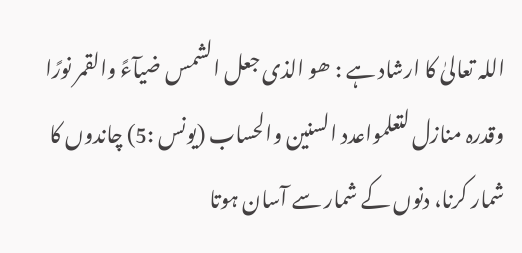اللہ تعالیٰ کا ارشاد ہے : ھو الذی جعل الشمس ضیآءً والقمر نورًا وقدرہ منازل لتعلمواعدد السنین والحساب (یونس :5) چاندوں کا شمار کرنا، دنوں کے شمار سے آسان ہوتا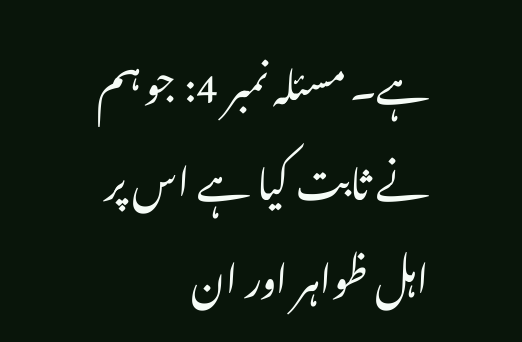ہے۔ مسئلہ نمبر 4: جو ہم نے ثابت کیا ہے اس پر اہل ظواہر اور ان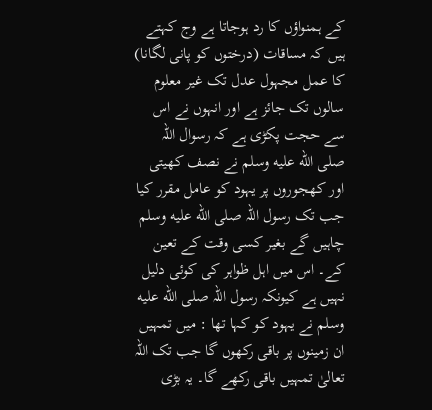کے ہمنواؤں کا رد ہوجاتا ہے وج کہتے ہیں کہ مساقات (درختوں کو پانی لگانا) کا عمل مجہول عدل تک غیر معلوم سالوں تک جائز ہے اور انہوں نے اس سے حجت پکڑی ہے کہ رسوال اللہ صلى الله عليه وسلم نے نصف کھیتی اور کھجوروں پر یہود کو عامل مقرر کیا جب تک رسول اللہ صلى الله عليه وسلم چاہیں گے بغیر کسی وقت کے تعین کے۔ اس میں اہل ظواہر کی کوئی دلیل نہیں ہے کیونکہ رسول اللہ صلى الله عليه وسلم نے یہود کو کہا تھا : میں تمہیں ان زمینوں پر باقی رکھوں گا جب تک اللہ تعالیٰ تمہیں باقی رکھے گا۔ یہ بڑی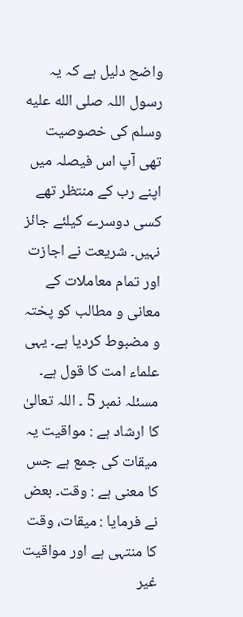واضح دلیل ہے کہ یہ رسول اللہ صلى الله عليه وسلم کی خصوصیت تھی آپ اس فیصلہ میں اپنے رب کے منتظر تھے کسی دوسرے کیلئے جائز نہیں۔ شریعت نے اجازت اور تمام معاملات کے معانی و مطالب کو پختہ و مضبوط کردیا ہے۔ یہی علماء امت کا قول ہے۔ مسئلہ نمبر 5 ۔ اللہ تعالیٰ کا ارشاد ہے : مواقیت یہ میقات کی جمع ہے جس کا معنی ہے : وقت۔ بعض نے فرمایا : میقات، وقت کا منتہی ہے اور مواقیت غیر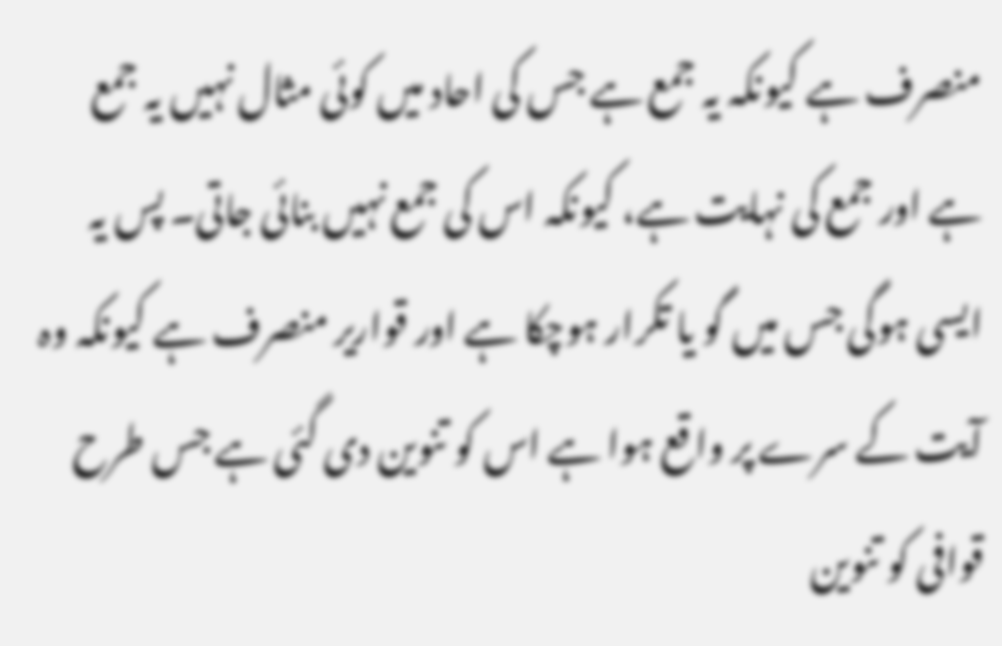منصرف ہے کیونکہ یہ جمع ہے جس کی احاد میں کوئی مثال نہیں یہ جمع ہے اور جمع کی نہایت ہے، کیونکہ اس کی جمع نہیں بنائی جاتی۔ پس یہ ایسی ہوگی جس میں گو یا تکرار ہوچکا ہے اور قواریر منصرف ہے کیونکہ وہ آیت کے سرے پر واقع ہوا ہے اس کو تنوین دی گئی ہے جس طرح قوافی کو تنوین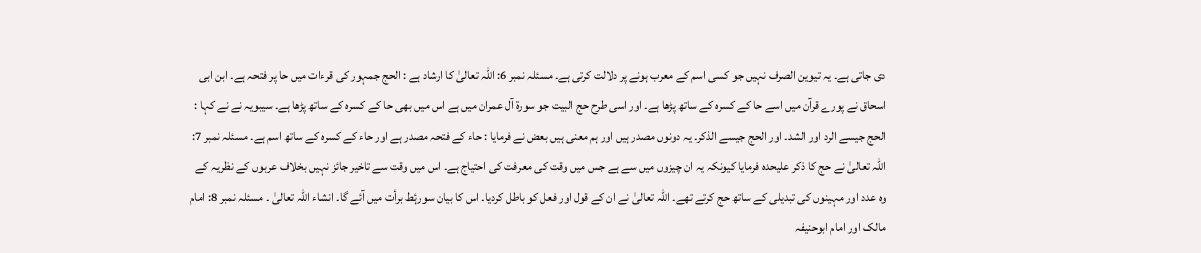دی جاتی ہے۔ یہ تیوین الصرف نہیں جو کسی اسم کے معرب ہونے پر دلالت کرتی ہے۔ مسئلہ نمبر 6: اللہ تعالیٰ کا ارشاد ہے : الحج جمہور کی قرءات میں حا پر فتحہ ہے۔ ابن ابی اسحاق نے پورے قرآن میں اسے حا کے کسرہ کے ساتھ پڑھا ہے۔ اور اسی طرح حج البیت جو سورة آل عمران میں ہے اس میں بھی حا کے کسرہ کے ساتھ پڑھا ہے۔ سیبویہ نے نے کہا : الحج جیسے الرد اور الشد۔ اور الحج جیسے الذکر۔ یہ دونوں مصدر ہیں اور ہم معنی ہیں بعض نے فرمایا : حاء کے فتحہ مصدر ہے اور حاء کے کسرہ کے ساتھ اسم ہے۔ مسئلہ نمبر 7: اللہ تعالیٰ نے حج کا ذکر علیحدہ فرمایا کیونکہ یہ ان چیزوں میں سے ہے جس میں وقت کی معرفت کی احتیاج ہے۔ اس میں وقت سے تاخیر جائز نہیں بخلاف عربوں کے نظریہ کے وہ عدد اور مہینوں کی تبدیلی کے ساتھ حج کرتے تھے۔ اللہ تعالیٰ نے ان کے قول اور فعل کو باطل کردیا۔ اس کا بیان سورۂط برأت میں آئے گا۔ انشاء اللہ تعالیٰ ۔ مسئلہ نمبر 8: امام مالک اور امام ابوحنیفہ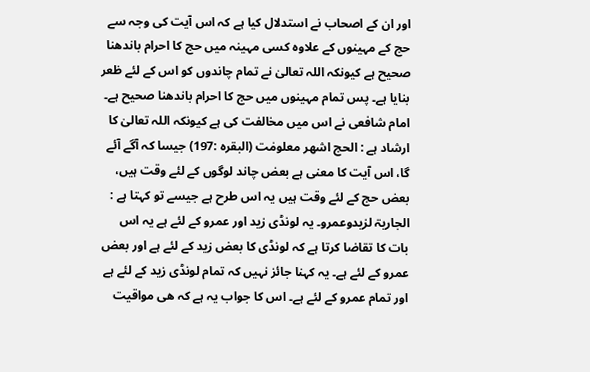اور ان کے اصحاب نے استدلال کیا ہے کہ اس آیت کی وجہ سے حج کے مہینوں کے علاوہ کسی مہینہ میں حج کا احرام باندھنا صحیح ہے کیونکہ اللہ تعالیٰ نے تمام چاندوں کو اس کے لئے ظعر بنایا ہے۔ پس تمام مہینوں میں حج کا احرام باندھنا صحیح ہے۔ امام شافعی نے اس میں مخالفت کی ہے کیونکہ اللہ تعالیٰ کا ارشاد ہے : الحج اشھر معلومٰت (البقرہ :197) جیسا کہ آگے آئے گا، اس آیت کا معنی ہے بعض چاند لوگوں کے لئے وقت ہیں، بعض حج کے لئے وقت ہیں یہ اس طرح ہے جیسے تو کہتا ہے : الجاریۃ لزیدوعمرو۔ یہ لونڈی زید اور عمرو کے لئے ہے یہ اس بات کا تقاضا کرتا ہے کہ لونڈی کا بعض زید کے لئے ہے اور بعض عمرو کے لئے ہے۔ یہ کہنا جائز نہیں کہ تمام لونڈی زید کے لئے ہے اور تمام عمرو کے لئے ہے۔ اس کا جواب یہ ہے کہ ھی مواقیت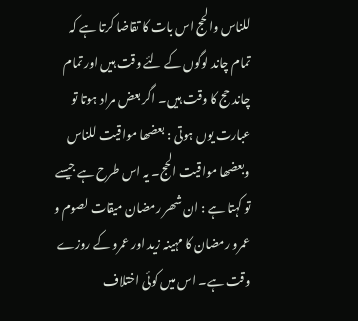للناس والحج اس بات کا تقاضا کرتا ہے کہ تمام چاند لوگوں کے لئے وقت ہیں اور تمام چاند حج کا وقت ہیں۔ اگر بعض مراد ہوتا تو عبارت یوں ہوتی : بعضھا مواقیت للناس وبعضھا مواقیت الحج۔ یہ اس طرح ہے جیسے تو کہتا ہے : ان شھر رمضان میقات لصوم و عمرو رمضان کا مہینہ زید اور عمرو کے روزے وقت ہے۔ اس میں کوئی اختلاف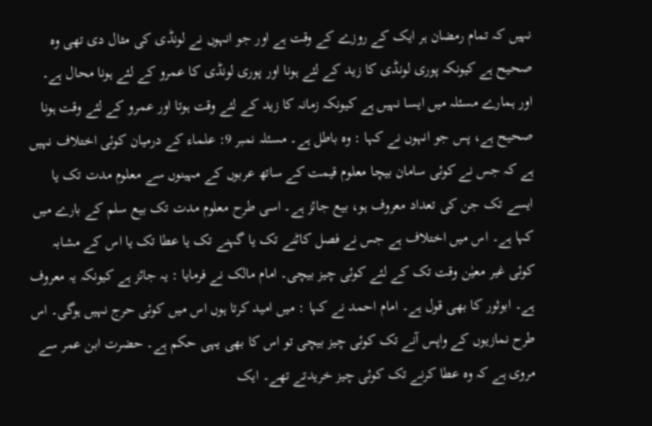نہیں کہ تمام رمضان ہر ایک کے روزے کے وقت ہے اور جو انہوں نے لونڈی کی مثال دی تھی وہ صحیح ہے کیونکہ پوری لونڈی کا زید کے لئے ہونا اور پوری لونڈی کا عمرو کے لئے ہونا محال ہے۔ اور ہمارے مسئلہ میں ایسا نہیں ہے کیونکہ زمانہ کا زید کے لئے وقت ہوتا اور عمرو کے لئے وقت ہونا صحیح ہے، پس جو انہوں نے کہا : وہ باطل ہے۔ مسئلہ نمبر 9: علماء کے درمیان کوئی اختلاف نہیں ہے کہ جس نے کوئی سامان بیچا معلوم قیمت کے ساتھ عربوں کے مہینوں سے معلوم مدت تک یا ایسے تک جن کی تعداد معروف ہو، بیع جائز ہے۔ اسی طرح معلوم مدت تک بیع سلم کے بارے میں کہا ہے۔ اس میں اختلاف ہے جس نے فصل کاٹنے تک یا گہنے تک یا عطا تک یا اس کے مشابہ کوئی غیر معیٰن وقت تک کے لئے کوئی چیز بیچی۔ امام مالک نے فرمایا : یہ جائز ہے کیونکہ یہ معروف ہے۔ ابوثور کا بھی قول ہے۔ امام احمد نے کہا : میں امید کرتا ہوں اس میں کوئی حرج نہیں ہوگی۔ اس طرح نمازیوں کے واپس آنے تک کوئی چیز بیچی تو اس کا بھی یہی حکم ہے۔ حضرت ابن عمر سے مروی ہے کہ وہ عطا کرنے تک کوئی چیز خریدتے تھے۔ ایک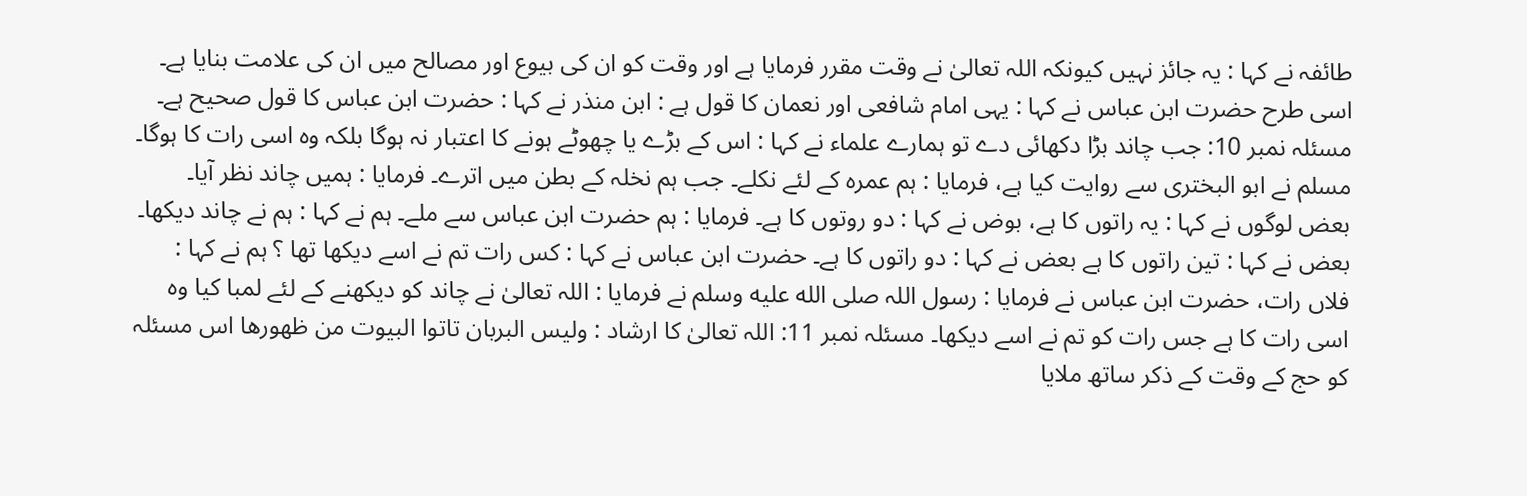طائفہ نے کہا : یہ جائز نہیں کیونکہ اللہ تعالیٰ نے وقت مقرر فرمایا ہے اور وقت کو ان کی بیوع اور مصالح میں ان کی علامت بنایا ہے۔ اسی طرح حضرت ابن عباس نے کہا : یہی امام شافعی اور نعمان کا قول ہے : ابن منذر نے کہا : حضرت ابن عباس کا قول صحیح ہے۔ مسئلہ نمبر 10: جب چاند بڑا دکھائی دے تو ہمارے علماء نے کہا : اس کے بڑے یا چھوٹے ہونے کا اعتبار نہ ہوگا بلکہ وہ اسی رات کا ہوگا۔ مسلم نے ابو البختری سے روایت کیا ہے، فرمایا : ہم عمرہ کے لئے نکلے۔ جب ہم نخلہ کے بطن میں اترے۔ فرمایا : ہمیں چاند نظر آیا۔ بعض لوگوں نے کہا : یہ راتوں کا ہے، بوض نے کہا : دو روتوں کا ہے۔ فرمایا : ہم حضرت ابن عباس سے ملے۔ ہم نے کہا : ہم نے چاند دیکھا۔ بعض نے کہا : تین راتوں کا ہے بعض نے کہا : دو راتوں کا ہے۔ حضرت ابن عباس نے کہا : کس رات تم نے اسے دیکھا تھا ؟ ہم نے کہا : فلاں رات، حضرت ابن عباس نے فرمایا : رسول اللہ صلى الله عليه وسلم نے فرمایا : اللہ تعالیٰ نے چاند کو دیکھنے کے لئے لمبا کیا وہ اسی رات کا ہے جس رات کو تم نے اسے دیکھا۔ مسئلہ نمبر 11: اللہ تعالیٰ کا ارشاد : ولیس البربان تاتوا البیوت من ظھورھا اس مسئلہ کو حج کے وقت کے ذکر ساتھ ملایا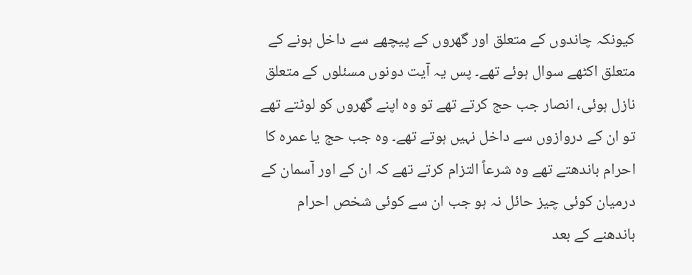کیونکہ چاندوں کے متعلق اور گھروں کے پیچھے سے داخل ہونے کے متعلق اکٹھے سوال ہوئے تھے۔ پس یہ آیت دونوں مسئلوں کے متعلق نازل ہوئی، انصار جب حج کرتے تھے تو وہ اپنے گھروں کو لوٹتے تھے تو ان کے دروازوں سے داخل نہیں ہوتے تھے۔ وہ جب حج یا عمرہ کا احرام باندھتے تھے وہ شرعاً التزام کرتے تھے کہ ان کے اور آسمان کے درمیان کوئی چیز حائل نہ ہو جب ان سے کوئی شخص احرام باندھنے کے بعد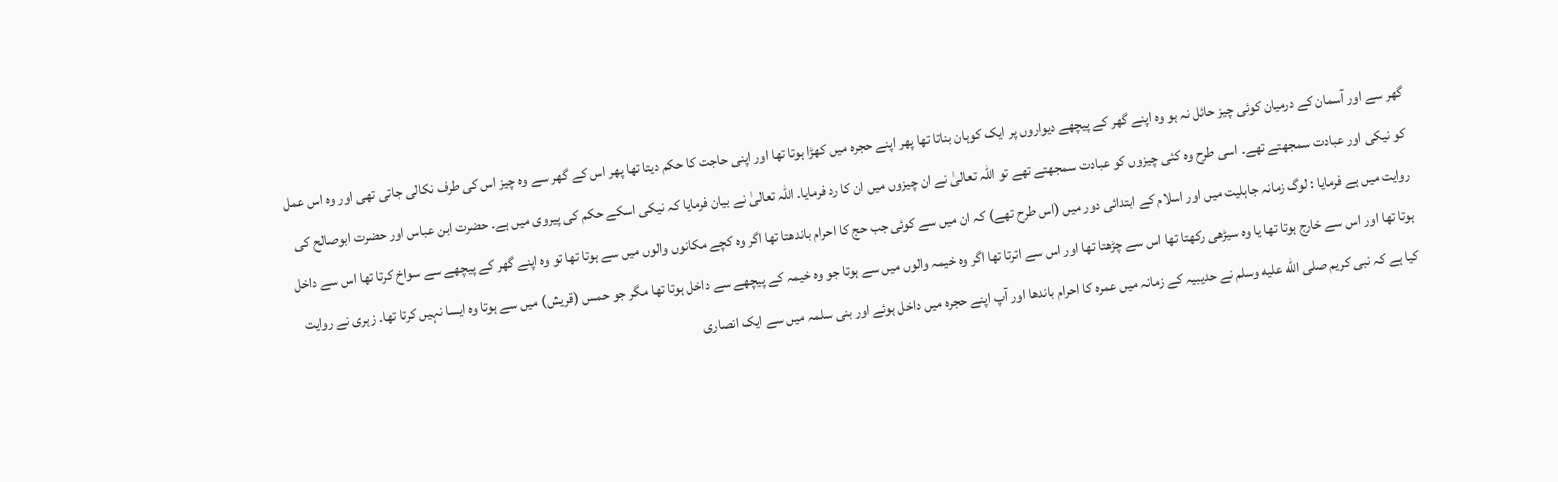گھر سے اور آسمان کے درمیان کوئی چیز حائل نہ ہو وہ اپنے گھر کے پیچھے دیواروں پر ایک کوہان بناتا تھا پھر اپنے حجرہ میں کھڑا ہوتا تھا اور اپنی حاجت کا حکم دیتا تھا پھر اس کے گھر سے وہ چیز اس کی طرف نکالی جاتی تھی اور وہ اس عمل کو نیکی اور عبادت سمجھتے تھے۔ اسی طرح وہ کئی چیزوں کو عبادت سمجھتے تھے تو اللہ تعالیٰ نے ان چیزوں میں ان کا رد فرمایا۔ اللہ تعالیٰ نے بیان فرمایا کہ نیکی اسکے حکم کی پیروی میں ہے۔ حضرت ابن عباس اور حضرت ابوصالح کی روایت میں ہے فرمایا : لوگ زمانہ جاہلیت میں اور اسلام کے ابتدائی دور میں (اس طرح تھے) کہ ان میں سے کوئی جب حج کا احرام باندھتا تھا اگر وہ کچے مکانوں والوں میں سے ہوتا تھا تو وہ اپنے گھر کے پیچھے سے سواخ کرتا تھا اس سے داخل ہوتا تھا اور اس سے خارج ہوتا تھا یا وہ سیڑھی رکھتا تھا اس سے چڑھتا تھا اور اس سے اترتا تھا اگر وہ خیمہ والوں میں سے ہوتا جو وہ خیمہ کے پیچھے سے داخل ہوتا تھا مگر جو حمس (قریش) میں سے ہوتا وہ ایسا نہیں کرتا تھا۔ زہری نے روایت کیا ہے کہ نبی کریم صلى الله عليه وسلم نے حدیبیہ کے زمانہ میں عمرہ کا احرام باندھا اور آپ اپنے حجرہ میں داخل ہوئے اور بنی سلمہ میں سے ایک انصاری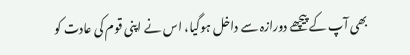بھی آپ کے پیچھے دورازہ سے داخل ہوگیا، اس نے اپنی قوم کی عادت کو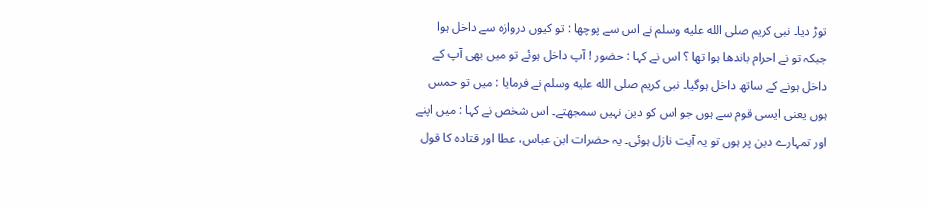توڑ دیا۔ نبی کریم صلى الله عليه وسلم نے اس سے پوچھا : تو کیوں دروازہ سے داخل ہوا جبکہ تو نے احرام باندھا ہوا تھا ؟ اس نے کہا : حضور ! آپ داخل ہوئے تو میں بھی آپ کے داخل ہونے کے ساتھ داخل ہوگیا۔ نبی کریم صلى الله عليه وسلم نے فرمایا : میں تو حمس ہوں یعنی ایسی قوم سے ہوں جو اس کو دین نہیں سمجھتے۔ اس شخص نے کہا : میں اپنے اور تمہارے دین پر ہوں تو یہ آیت نازل ہوئی۔ یہ حضرات ابن عباس، عطا اور قتادہ کا قول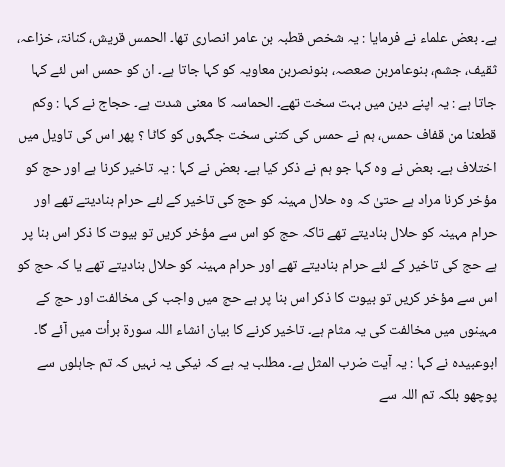ہے۔ بعض علماء نے فرمایا : یہ شخص قطبہ بن عامر انصاری تھا۔ الحمس قریش، کنانۃ، خزاعہ، ثقیف، جشم، بنوعامربن صعصہ، بنونصربن معاویہ کو کہا جاتا ہے۔ ان کو حمس اس لئے کہا جاتا ہے : یہ اپنے دین میں بہت سخت تھے۔ الحماسہ کا معنی شدت ہے۔ حجاج نے کہا : وکم قطعنا من قفاف حمس، ہم نے حمس کی کتنی سخت جگہوں کو کاٹا ؟ پھر اس کی تاویل میں اختلاف ہے۔ بعض نے وہ کہا جو ہم نے ذکر کیا ہے۔ بعض نے کہا : یہ تاخیر کرنا ہے اور حج کو مؤخر کرنا مراد ہے حتیٰ کہ وہ حلال مہینہ کو حج کی تاخیر کے لئے حرام بنادیتے تھے اور حرام مہینہ کو حلال بنادیتے تھے تاکہ حج کو اس سے مؤخر کریں تو بیوت کا ذکر اس بنا پر ہے حج کی تاخیر کے لئے حرام بنادیتے تھے اور حرام مہینہ کو حلال بنادیتے تھے یا کہ حج کو اس سے مؤخر کریں تو بیوت کا ذکر اس بنا پر ہے حج میں واجب کی مخالفت اور حج کے مہینوں میں مخالفت کی یہ مثام ہے۔ تاخیر کرنے کا بیان انشاء اللہ سورة برأت میں آئے گا۔ ابوعبیدہ نے کہا : یہ آیت ضرب المثل ہے۔ مطلب یہ ہے کہ نیکی یہ نہیں کہ تم جاہلوں سے پوچھو بلکہ تم اللہ سے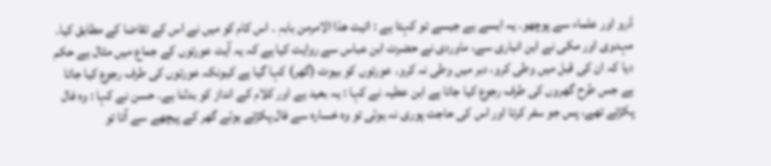ڈرو اور علماء سے پوچھو۔ یہ ایسے ہے جیسے تو کہتا ہے : اتیت ھذا الامرمن بابہٖ ۔ اس کام کو میں نے اس کے تقاضا کے مطابق کیا۔ مہدوی اور مکی نے ابن انباری سے، ماوردی نے حضرت ابن عباس سے روایت کیا ہے کہ یہ آیت عورتوں کے جماع میں مثال ہے حکم دیا کہ ان کی قبل میں وطی کرو، دبر میں وطی نہ کرو۔ عورتوں کو بیوت (گھر) کہا گیا ہے کیونکہ عورتوں کی طرف رجوع کیا جاتا ہے جس طرح گھروں کی طرف رجوع کیا جاتا ہے ابن عطیہ نے کہا : یہ بعید ہے اور کلام کے انداز کو بدلنا ہے۔ حسن نے کہا : وہ فال پکڑتے تھے، پس جو سفر کرتا اور اس کی حاجت پوری نہ ہوئی تو وہ خسارہ سے فال پکڑتے ہوئے گھر کے پیچھے سے آتا تو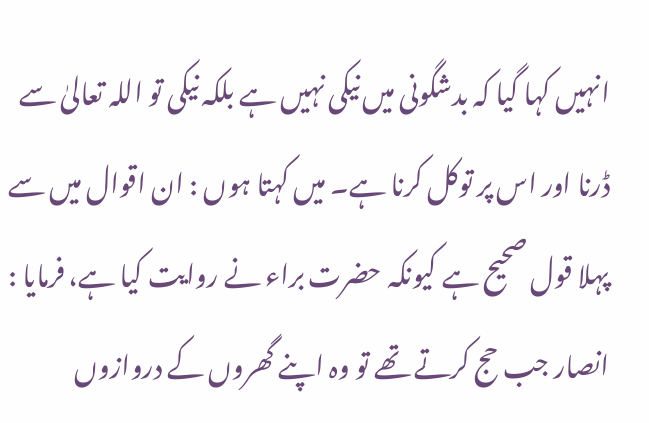انہیں کہا گیا کہ بدشگونی میں نیکی نہیں ہے بلکہ نیکی تو اللہ تعالیٰ سے ڈرنا اور اس پر توکل کرنا ہے۔ میں کہتا ہوں : ان اقوال میں سے پہلا قول صحیح ہے کیونکہ حضرت براء نے روایت کیا ہے، فرمایا : انصار جب حج کرتے تھے تو وہ اپنے گھروں کے دروازوں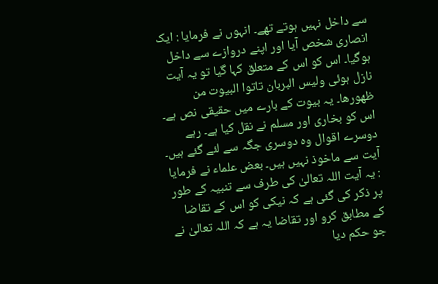سے داخل نہیں ہوتے تھے۔ انہوں نے فرمایا : ایک انصاری شخص آیا اور اپنے دروازے سے داخل ہوگیا۔ اس کو اس کے متعلق کہا گیا تو یہ آیت نازل ہوئی ولیس البربان تاتوا البیوت من ظھورھا۔ یہ بیوت کے بارے میں حقیقی نص ہے۔ اس کو بخاری اور مسلم نے نقل کیا ہے۔ رہے دوسرے اقوال وہ دوسری جگہ سے لئے گئے ہیں۔ آیت سے ماخوذ نہیں ہیں۔ بعض علماء نے فرمایا : یہ آیت اللہ تعالیٰ کی طرف سے تنبیہ کے طور پر ذکر کی گئی ہے کہ نیکی کو اس کے تقاضا کے مطابق کرو اور تقاضا یہ ہے کہ اللہ تعالیٰ نے جو حکم دیا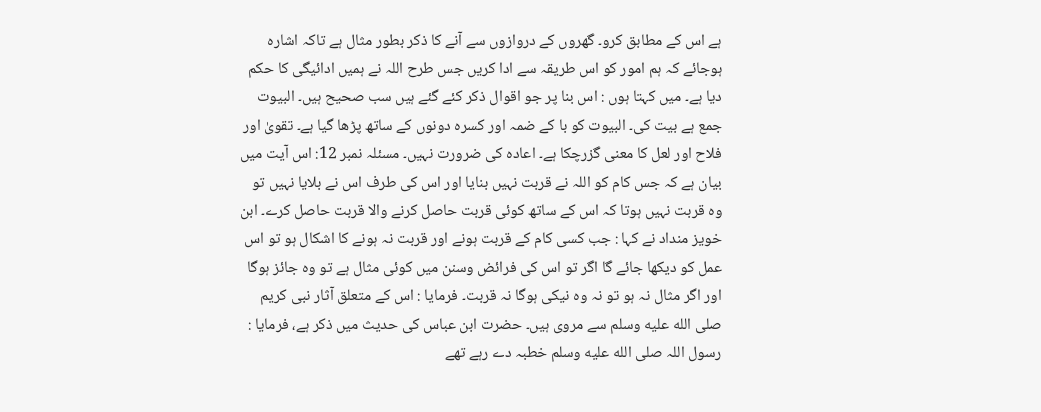ہے اس کے مطابق کرو۔ گھروں کے دروازوں سے آنے کا ذکر بطور مثال ہے تاکہ اشارہ ہوجائے کہ ہم امور کو اس طریقہ سے ادا کریں جس طرح اللہ نے ہمیں ادائیگی کا حکم دیا ہے۔ میں کہتا ہوں : اس بنا پر جو اقوال ذکر کئے گئے ہیں سب صحیح ہیں۔ البیوت جمع ہے بیت کی۔ البیوت کو با کے ضمہ اور کسرہ دونوں کے ساتھ پڑھا گیا ہے۔ تقویٰ اور فلاح اور لعل کا معنی گزرچکا ہے۔ اعادہ کی ضرورت نہیں۔ مسئلہ نمبر 12: اس آیت میں بیان ہے کہ جس کام کو اللہ نے قربت نہیں بنایا اور اس کی طرف اس نے بلایا نہیں تو وہ قربت نہیں ہوتا کہ اس کے ساتھ کوئی قربت حاصل کرنے والا قربت حاصل کرے۔ ابن خویز منداد نے کہا : جب کسی کام کے قربت ہونے اور قربت نہ ہونے کا اشکال ہو تو اس عمل کو دیکھا جائے گا اگر تو اس کی فرائض وسنن میں کوئی مثال ہے تو وہ جائز ہوگا اور اگر مثال نہ ہو تو نہ وہ نیکی ہوگا نہ قربت۔ فرمایا : اس کے متعلق آثار نبی کریم صلى الله عليه وسلم سے مروی ہیں۔ حضرت ابن عباس کی حدیث میں ذکر ہے، فرمایا : رسول اللہ صلى الله عليه وسلم خطبہ دے رہے تھے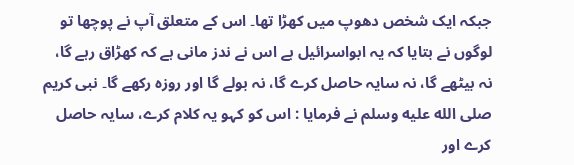جبکہ ایک شخص دھوپ میں کھڑا تھا۔ اس کے متعلق آپ نے پوچھا تو لوگوں نے بتایا کہ یہ ابواسرائیل ہے اس نے ندز مانی ہے کہ کھڑاق رہے گا، نہ بیٹھے گا، نہ سایہ حاصل کرے گا، نہ بولے گا اور روزہ رکھے گا۔ نبی کریم صلى الله عليه وسلم نے فرمایا : اس کو کہو یہ کلام کرے، سایہ حاصل کرے اور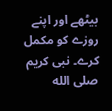بیٹھے اور اپنے روزے کو مکمل کرے۔ نبی کریم صلى الله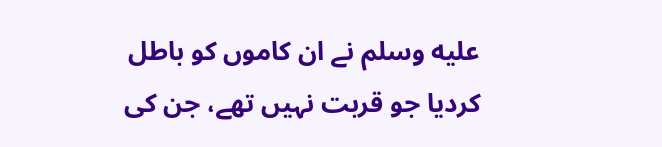عليه وسلم نے ان کاموں کو باطل کردیا جو قربت نہیں تھے، جن کی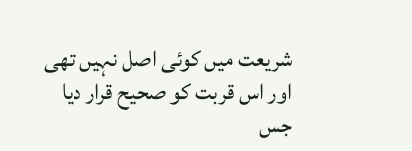شریعت میں کوئی اصل نہیں تھی اور اس قربت کو صحیح قرار دیا جس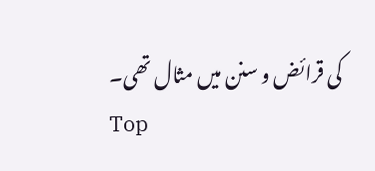کی قرائض و سنن میں مثال تھی۔
Top